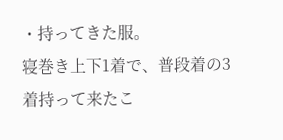・持ってきた服。
寝巻き上下1着で、普段着の3着持って来たこ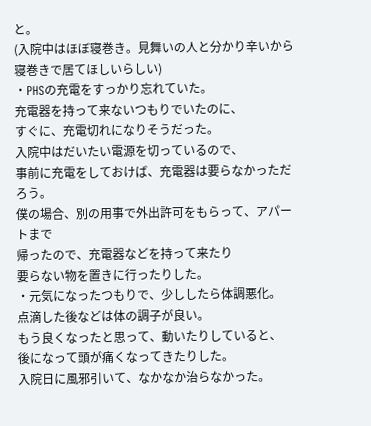と。
(入院中はほぼ寝巻き。見舞いの人と分かり辛いから
寝巻きで居てほしいらしい)
・PHSの充電をすっかり忘れていた。
充電器を持って来ないつもりでいたのに、
すぐに、充電切れになりそうだった。
入院中はだいたい電源を切っているので、
事前に充電をしておけば、充電器は要らなかっただろう。
僕の場合、別の用事で外出許可をもらって、アパートまで
帰ったので、充電器などを持って来たり
要らない物を置きに行ったりした。
・元気になったつもりで、少ししたら体調悪化。
点滴した後などは体の調子が良い。
もう良くなったと思って、動いたりしていると、
後になって頭が痛くなってきたりした。
入院日に風邪引いて、なかなか治らなかった。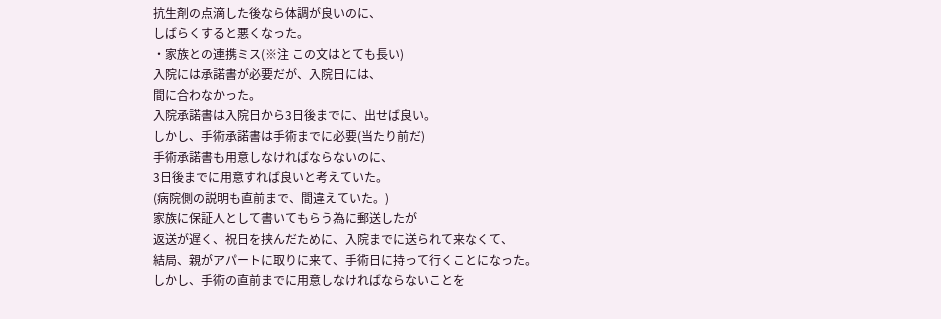抗生剤の点滴した後なら体調が良いのに、
しばらくすると悪くなった。
・家族との連携ミス(※注 この文はとても長い)
入院には承諾書が必要だが、入院日には、
間に合わなかった。
入院承諾書は入院日から3日後までに、出せば良い。
しかし、手術承諾書は手術までに必要(当たり前だ)
手術承諾書も用意しなければならないのに、
3日後までに用意すれば良いと考えていた。
(病院側の説明も直前まで、間違えていた。)
家族に保証人として書いてもらう為に郵送したが
返送が遅く、祝日を挟んだために、入院までに送られて来なくて、
結局、親がアパートに取りに来て、手術日に持って行くことになった。
しかし、手術の直前までに用意しなければならないことを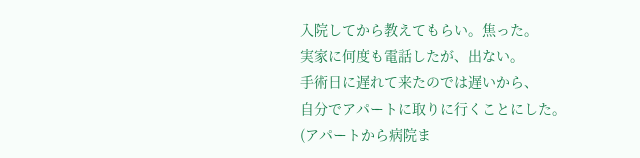入院してから教えてもらい。焦った。
実家に何度も電話したが、出ない。
手術日に遅れて来たのでは遅いから、
自分でアパートに取りに行くことにした。
(アパートから病院ま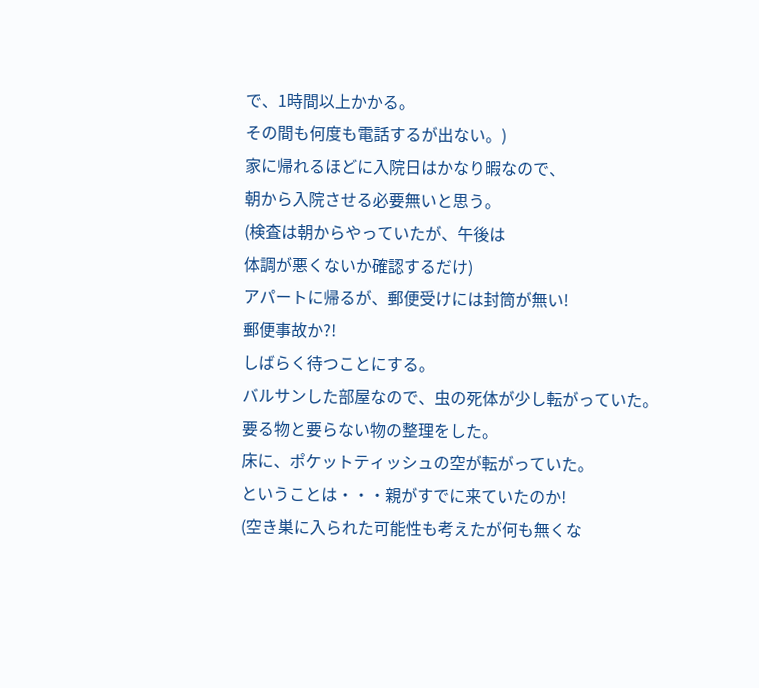で、1時間以上かかる。
その間も何度も電話するが出ない。)
家に帰れるほどに入院日はかなり暇なので、
朝から入院させる必要無いと思う。
(検査は朝からやっていたが、午後は
体調が悪くないか確認するだけ)
アパートに帰るが、郵便受けには封筒が無い!
郵便事故か?!
しばらく待つことにする。
バルサンした部屋なので、虫の死体が少し転がっていた。
要る物と要らない物の整理をした。
床に、ポケットティッシュの空が転がっていた。
ということは・・・親がすでに来ていたのか!
(空き巣に入られた可能性も考えたが何も無くな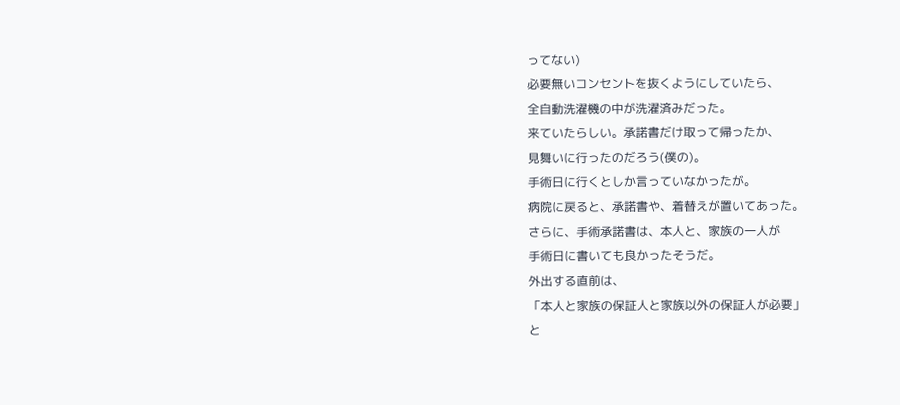ってない)
必要無いコンセントを抜くようにしていたら、
全自動洗濯機の中が洗濯済みだった。
来ていたらしい。承諾書だけ取って帰ったか、
見舞いに行ったのだろう(僕の)。
手術日に行くとしか言っていなかったが。
病院に戻ると、承諾書や、着替えが置いてあった。
さらに、手術承諾書は、本人と、家族の一人が
手術日に書いても良かったそうだ。
外出する直前は、
「本人と家族の保証人と家族以外の保証人が必要」
と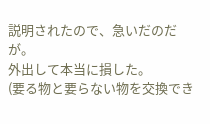説明されたので、急いだのだが。
外出して本当に損した。
(要る物と要らない物を交換でき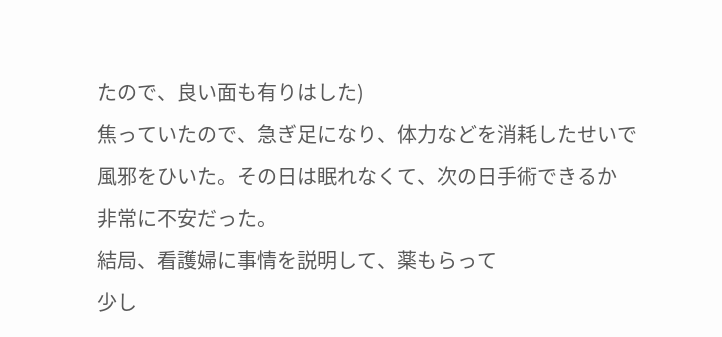たので、良い面も有りはした)
焦っていたので、急ぎ足になり、体力などを消耗したせいで
風邪をひいた。その日は眠れなくて、次の日手術できるか
非常に不安だった。
結局、看護婦に事情を説明して、薬もらって
少し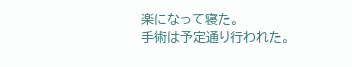楽になって寝た。
手術は予定通り行われた。